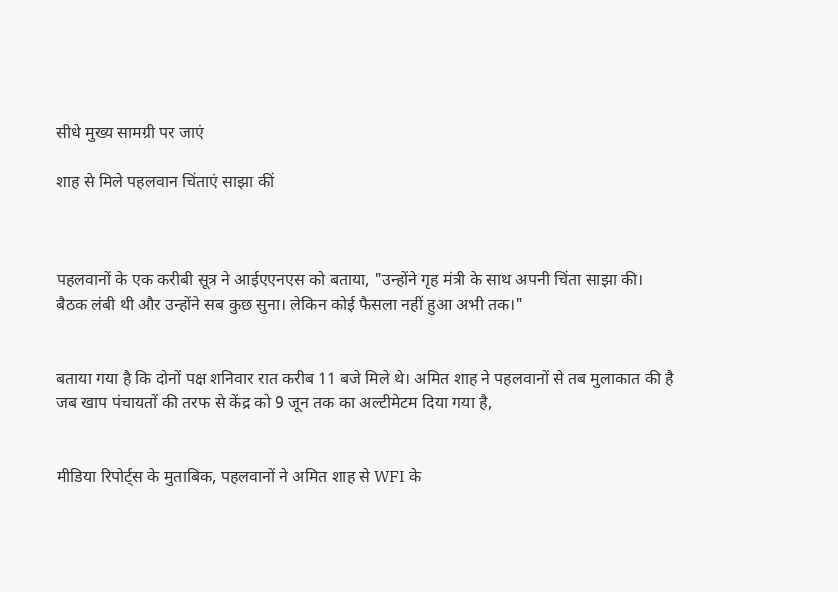सीधे मुख्य सामग्री पर जाएं

शाह से मिले पहलवान चिंताएं साझा कीं



पहलवानों के एक करीबी सूत्र ने आईएएनएस को बताया, "उन्होंने गृह मंत्री के साथ अपनी चिंता साझा की। बैठक लंबी थी और उन्होंने सब कुछ सुना। लेकिन कोई फैसला नहीं हुआ अभी तक।"


बताया गया है कि दोनों पक्ष शनिवार रात करीब 11 बजे मिले थे। अमित शाह ने पहलवानों से तब मुलाकात की है जब खाप पंचायतों की तरफ से केंद्र को 9 जून तक का अल्टीमेटम दिया गया है,


मीडिया रिपोर्ट्स के मुताबिक, पहलवानों ने अमित शाह से WFI के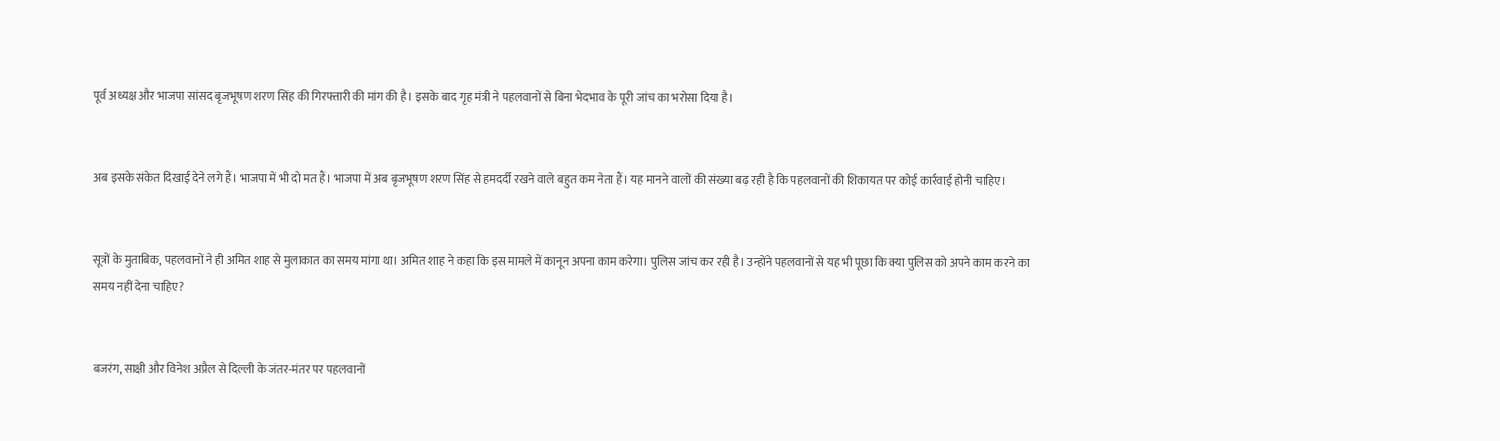पूर्व अध्यक्ष और भाजपा सांसद बृजभूषण शरण सिंह की गिरफ्तारी की मांग की है। इसके बाद गृह मंत्री ने पहलवानों से बिना भेदभाव के पूरी जांच का भरोसा दिया है।


अब इसके संकेत दिखाई देने लगे हैं। भाजपा में भी दो मत हैं। भाजपा में अब बृजभूषण शरण सिंह से हमदर्दी रखने वाले बहुत कम नेता हैं। यह मानने वालों की संख्या बढ़ रही है कि पहलवानों की शिकायत पर कोई कार्रवाई होनी चाहिए।


सूत्रों के मुताबिक, पहलवानों ने ही अमित शाह से मुलाकात का समय मांगा था। अमित शाह ने कहा कि इस मामले में कानून अपना काम करेगा। पुलिस जांच कर रही है। उन्होंने पहलवानों से यह भी पूछा कि क्या पुलिस को अपने काम करने का समय नहीं देना चाहिए?


बजरंग, साक्षी और विनेश अप्रैल से दिल्ली के जंतर-मंतर पर पहलवानों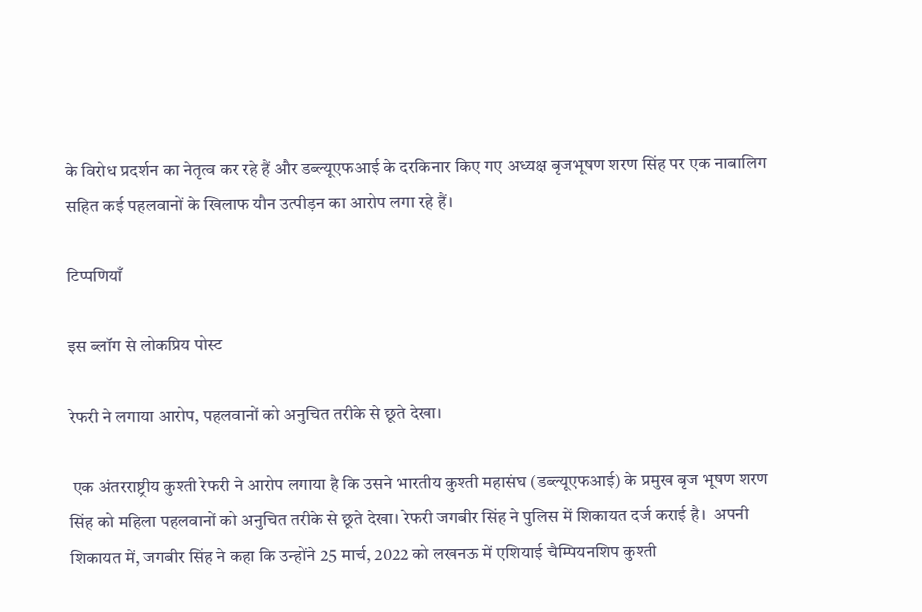के विरोध प्रदर्शन का नेतृत्व कर रहे हैं और डब्ल्यूएफआई के दरकिनार किए गए अध्यक्ष बृजभूषण शरण सिंह पर एक नाबालिग सहित कई पहलवानों के खिलाफ यौन उत्पीड़न का आरोप लगा रहे हैं।

टिप्पणियाँ

इस ब्लॉग से लोकप्रिय पोस्ट

रेफरी ने लगाया आरोप, पहलवानों को अनुचित तरीके से छूते देखा।

 एक अंतरराष्ट्रीय कुश्ती रेफरी ने आरोप लगाया है कि उसने भारतीय कुश्ती महासंघ (डब्ल्यूएफआई) के प्रमुख बृज भूषण शरण सिंह को महिला पहलवानों को अनुचित तरीके से छूते देखा। रेफरी जगबीर सिंह ने पुलिस में शिकायत दर्ज कराई है।  अपनी शिकायत में, जगबीर सिंह ने कहा कि उन्होंने 25 मार्च, 2022 को लखनऊ में एशियाई चैम्पियनशिप कुश्ती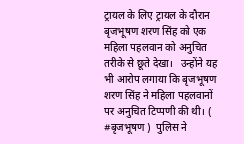ट्रायल के लिए ट्रायल के दौरान बृजभूषण शरण सिंह को एक महिला पहलवान को अनुचित तरीके से छूते देखा।   उन्होंने यह भी आरोप लगाया कि बृजभूषण शरण सिंह ने महिला पहलवानों पर अनुचित टिप्पणी की थी। ( #बृजभूषण )  पुलिस ने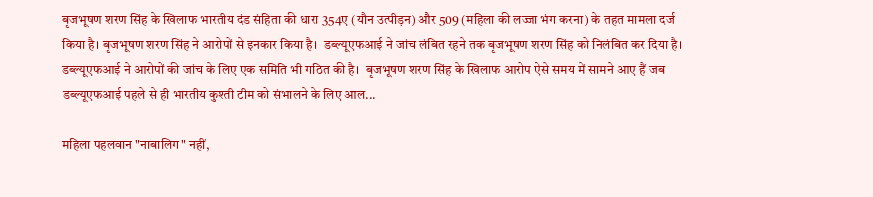बृजभूषण शरण सिंह के खिलाफ भारतीय दंड संहिता की धारा 354ए (यौन उत्पीड़न) और 509 (महिला की लज्जा भंग करना) के तहत मामला दर्ज किया है। बृजभूषण शरण सिंह ने आरोपों से इनकार किया है।  डब्ल्यूएफआई ने जांच लंबित रहने तक बृजभूषण शरण सिंह को निलंबित कर दिया है। डब्ल्यूएफआई ने आरोपों की जांच के लिए एक समिति भी गठित की है।  बृजभूषण शरण सिंह के खिलाफ आरोप ऐसे समय में सामने आए हैं जब डब्ल्यूएफआई पहले से ही भारतीय कुश्ती टीम को संभालने के लिए आल...

महिला पहलवान "नाबालिग" नहीं,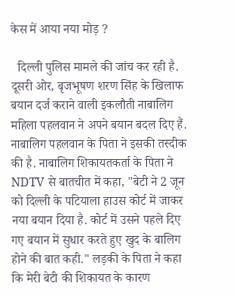केस में आया नया मोड़ ?

  दिल्ली पुलिस मामले की जांच कर रही है. दूसरी ओर, बृजभूषण शरण सिंह के खिलाफ बयान दर्ज कराने वाली इकलौती नाबालिग महिला पहलवान ने अपने बयान बदल दिए हैं. नाबालिग पहलवान के पिता ने इसकी तस्दीक की है. नाबालिग शिकायतकर्ता के पिता ने NDTV से बातचीत में कहा, "बेटी ने 2 जून को दिल्ली के पटियाला हाउस कोर्ट में जाकर नया बयान दिया है. कोर्ट में उसने पहले दिए गए बयान में सुधार करते हुए खुद के बालिग होने की बात कही." लड़की के पिता ने कहा कि मेरी बेटी की शिकायत के कारण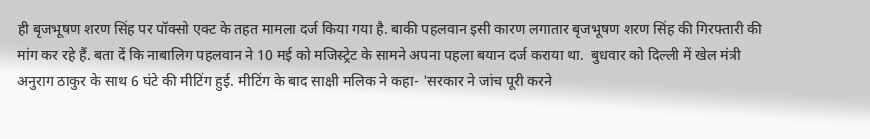ही बृजभूषण शरण सिंह पर पॉक्सो एक्ट के तहत मामला दर्ज किया गया है. बाकी पहलवान इसी कारण लगातार बृजभूषण शरण सिंह की गिरफ्तारी की मांग कर रहे हैं. बता दें कि नाबालिग पहलवान ने 10 मई को मजिस्ट्रेट के सामने अपना पहला बयान दर्ज कराया था.  बुधवार को दिल्ली में खेल मंत्री अनुराग ठाकुर के साथ 6 घंटे की मीटिंग हुई. मीटिंग के बाद साक्षी मलिक ने कहा- 'सरकार ने जांच पूरी करने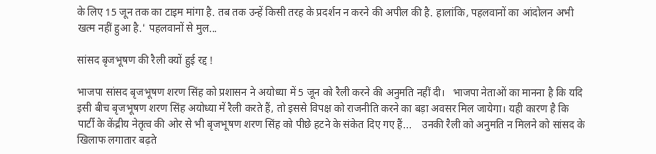के लिए 15 जून तक का टाइम मांगा है. तब तक उन्हें किसी तरह के प्रदर्शन न करने की अपील की है. हालांकि, पहलवानों का आंदोलन अभी खत्म नहीं हुआ है.' पहलवानों से मुल...

सांसद बृजभूषण की रैली क्यों हुई रद्द !

भाजपा सांसद बृजभूषण शरण सिंह को प्रशासन ने अयोध्या में 5 जून को रैली करने की अनुमति नहीं दी।   भाजपा नेताओं का मानना है कि यदि इसी बीच बृजभूषण शरण सिंह अयोध्या में रैली करते हैं, तो इससे विपक्ष को राजनीति करने का बड़ा अवसर मिल जायेगा। यही कारण है कि पार्टी के केंद्रीय नेतृत्व की ओर से भी बृजभूषण शरण सिंह को पीछे हटने के संकेत दिए गए हैं...    उनकी रैली को अनुमति न मिलने को सांसद के खिलाफ लगातार बढ़ते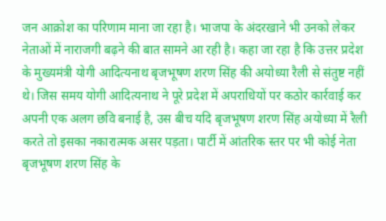जन आक्रोश का परिणाम माना जा रहा है। भाजपा के अंदरखाने भी उनको लेकर नेताओं में नाराजगी बढ़ने की बात सामने आ रही है। कहा जा रहा है कि उत्तर प्रदेश के मुख्यमंत्री योगी आदित्यनाथ बृजभूषण शरण सिंह की अयोध्या रैली से संतुष्ट नहीं थे। जिस समय योगी आदित्यनाथ ने पूरे प्रदेश में अपराधियों पर कठोर कार्रवाई कर अपनी एक अलग छवि बनाई है, उस बीच यदि बृजभूषण शरण सिंह अयोध्या में रैली करते तो इसका नकारात्मक असर पड़ता। पार्टी में आंतरिक स्तर पर भी कोई नेता बृजभूषण शरण सिंह के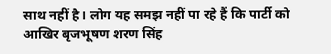साथ नहीं है। लोग यह समझ नहीं पा रहे हैं कि पार्टी को आखिर बृजभूषण शरण सिंह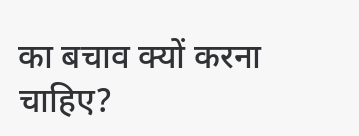का बचाव क्यों करना चाहिए?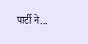पार्टी ने...